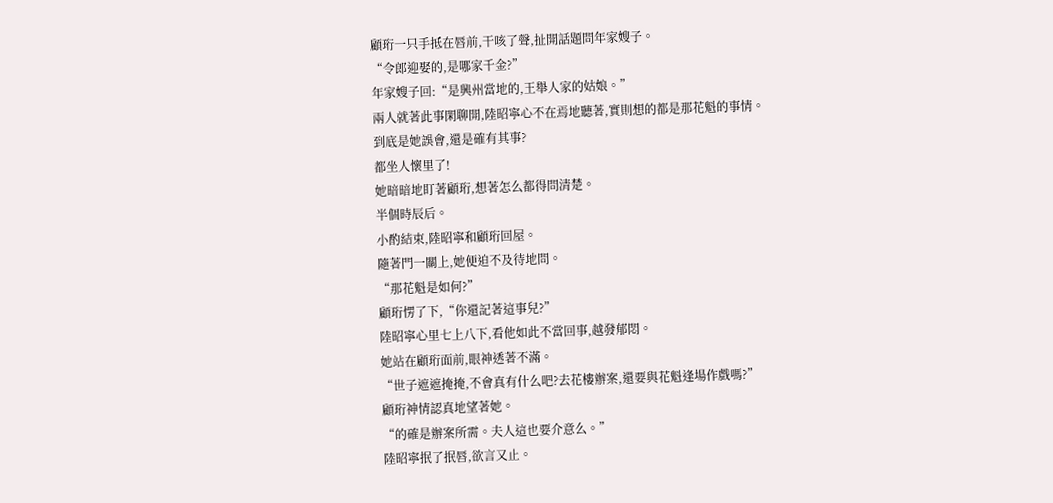顧珩一只手抵在唇前,干咳了聲,扯開話題問年家嫂子。
“令郎迎娶的,是哪家千金?”
年家嫂子回:“是興州當地的,王舉人家的姑娘。”
兩人就著此事閑聊開,陸昭寧心不在焉地聽著,實則想的都是那花魁的事情。
到底是她誤會,還是確有其事?
都坐人懷里了!
她暗暗地盯著顧珩,想著怎么都得問清楚。
半個時辰后。
小酌結束,陸昭寧和顧珩回屋。
隨著門一關上,她便迫不及待地問。
“那花魁是如何?”
顧珩愣了下,“你還記著這事兒?”
陸昭寧心里七上八下,看他如此不當回事,越發郁悶。
她站在顧珩面前,眼神透著不滿。
“世子遮遮掩掩,不會真有什么吧?去花樓辦案,還要與花魁逢場作戲嗎?”
顧珩神情認真地望著她。
“的確是辦案所需。夫人這也要介意么。”
陸昭寧抿了抿唇,欲言又止。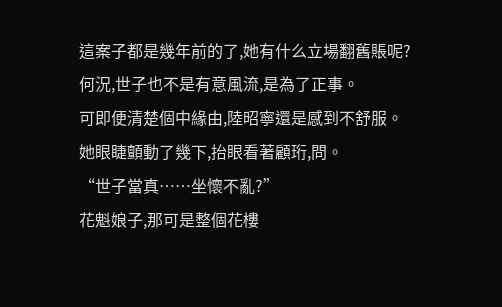這案子都是幾年前的了,她有什么立場翻舊賬呢?
何況,世子也不是有意風流,是為了正事。
可即便清楚個中緣由,陸昭寧還是感到不舒服。
她眼睫顫動了幾下,抬眼看著顧珩,問。
“世子當真……坐懷不亂?”
花魁娘子,那可是整個花樓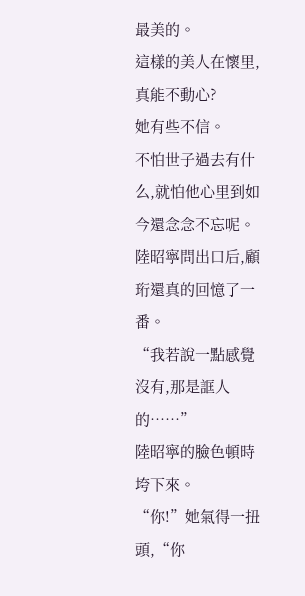最美的。
這樣的美人在懷里,真能不動心?
她有些不信。
不怕世子過去有什么,就怕他心里到如今還念念不忘呢。
陸昭寧問出口后,顧珩還真的回憶了一番。
“我若說一點感覺沒有,那是誆人的……”
陸昭寧的臉色頓時垮下來。
“你!”她氣得一扭頭,“你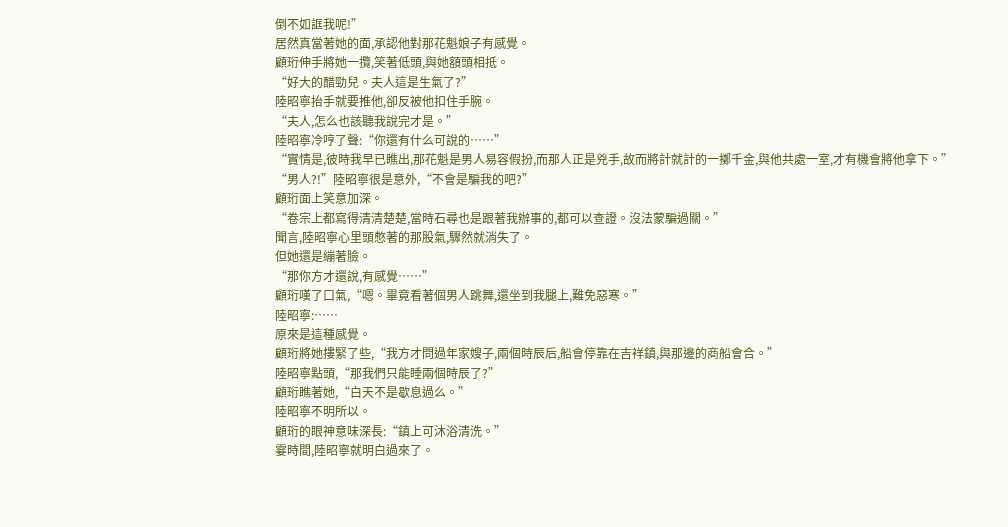倒不如誆我呢!”
居然真當著她的面,承認他對那花魁娘子有感覺。
顧珩伸手將她一攬,笑著低頭,與她額頭相抵。
“好大的醋勁兒。夫人這是生氣了?”
陸昭寧抬手就要推他,卻反被他扣住手腕。
“夫人,怎么也該聽我說完才是。”
陸昭寧冷哼了聲:“你還有什么可說的……”
“實情是,彼時我早已瞧出,那花魁是男人易容假扮,而那人正是兇手,故而將計就計的一擲千金,與他共處一室,才有機會將他拿下。”
“男人?!”陸昭寧很是意外,“不會是騙我的吧?”
顧珩面上笑意加深。
“卷宗上都寫得清清楚楚,當時石尋也是跟著我辦事的,都可以查證。沒法蒙騙過關。”
聞言,陸昭寧心里頭憋著的那股氣,驟然就消失了。
但她還是繃著臉。
“那你方才還說,有感覺……”
顧珩嘆了口氣,“嗯。畢竟看著個男人跳舞,還坐到我腿上,難免惡寒。”
陸昭寧:……
原來是這種感覺。
顧珩將她摟緊了些,“我方才問過年家嫂子,兩個時辰后,船會停靠在吉祥鎮,與那邊的商船會合。”
陸昭寧點頭,“那我們只能睡兩個時辰了?”
顧珩瞧著她,“白天不是歇息過么。”
陸昭寧不明所以。
顧珩的眼神意味深長:“鎮上可沐浴清洗。”
霎時間,陸昭寧就明白過來了。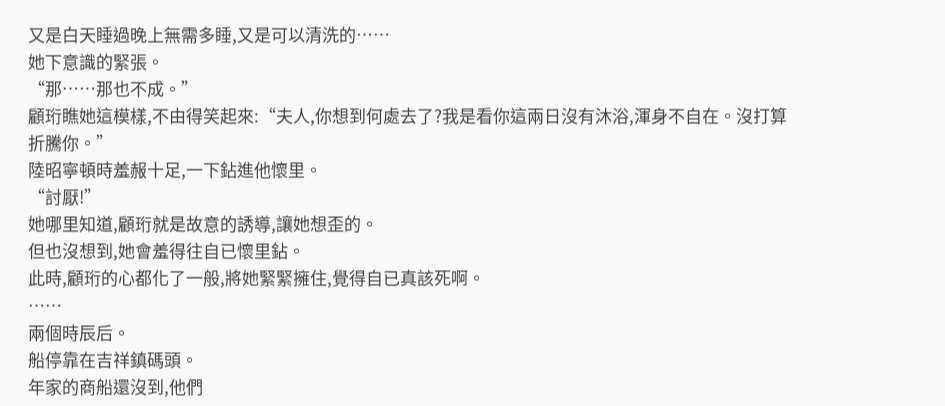又是白天睡過晚上無需多睡,又是可以清洗的……
她下意識的緊張。
“那……那也不成。”
顧珩瞧她這模樣,不由得笑起來:“夫人,你想到何處去了?我是看你這兩日沒有沐浴,渾身不自在。沒打算折騰你。”
陸昭寧頓時羞赧十足,一下鉆進他懷里。
“討厭!”
她哪里知道,顧珩就是故意的誘導,讓她想歪的。
但也沒想到,她會羞得往自已懷里鉆。
此時,顧珩的心都化了一般,將她緊緊擁住,覺得自已真該死啊。
……
兩個時辰后。
船停靠在吉祥鎮碼頭。
年家的商船還沒到,他們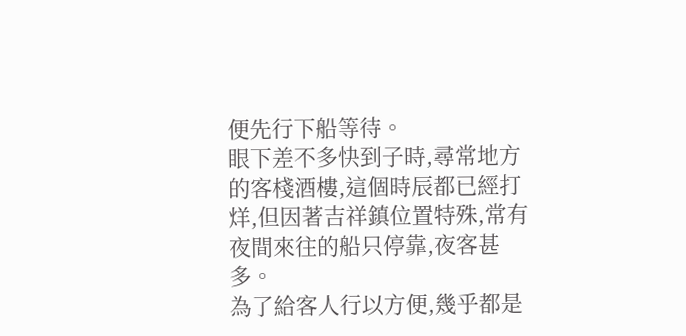便先行下船等待。
眼下差不多快到子時,尋常地方的客棧酒樓,這個時辰都已經打烊,但因著吉祥鎮位置特殊,常有夜間來往的船只停靠,夜客甚多。
為了給客人行以方便,幾乎都是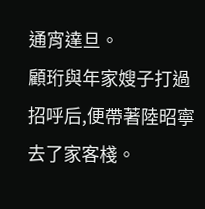通宵達旦。
顧珩與年家嫂子打過招呼后,便帶著陸昭寧去了家客棧。